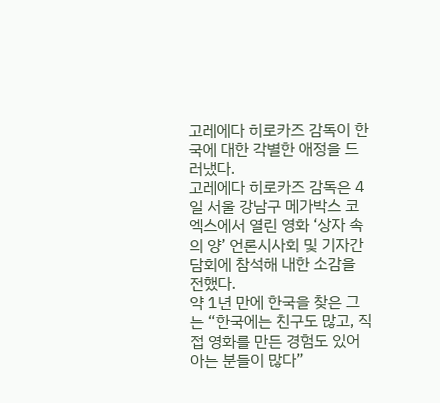고레에다 히로카즈 감독이 한국에 대한 각별한 애정을 드러냈다.
고레에다 히로카즈 감독은 4일 서울 강남구 메가박스 코엑스에서 열린 영화 ‘상자 속의 양’ 언론시사회 및 기자간담회에 참석해 내한 소감을 전했다.
약 1년 만에 한국을 찾은 그는 “한국에는 친구도 많고, 직접 영화를 만든 경험도 있어 아는 분들이 많다”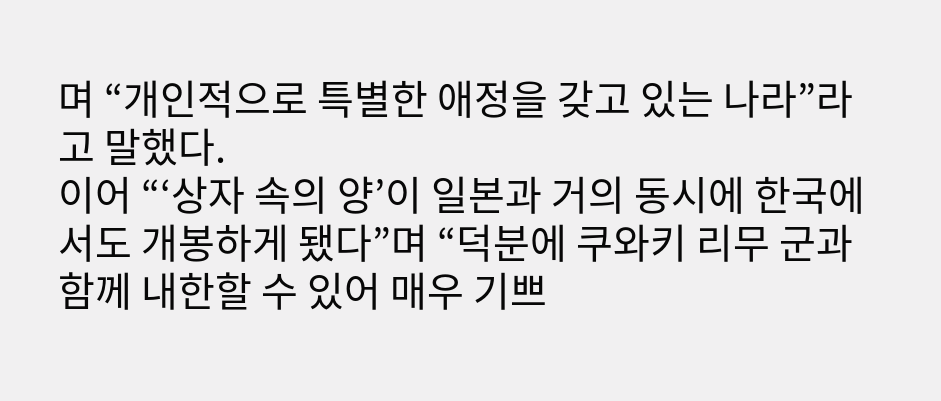며 “개인적으로 특별한 애정을 갖고 있는 나라”라고 말했다.
이어 “‘상자 속의 양’이 일본과 거의 동시에 한국에서도 개봉하게 됐다”며 “덕분에 쿠와키 리무 군과 함께 내한할 수 있어 매우 기쁘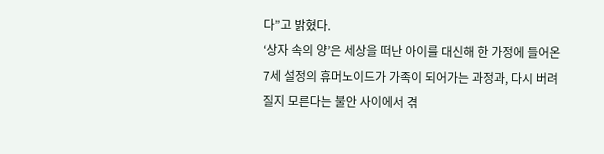다”고 밝혔다.
‘상자 속의 양’은 세상을 떠난 아이를 대신해 한 가정에 들어온 7세 설정의 휴머노이드가 가족이 되어가는 과정과, 다시 버려질지 모른다는 불안 사이에서 겪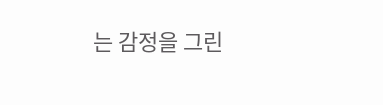는 감정을 그린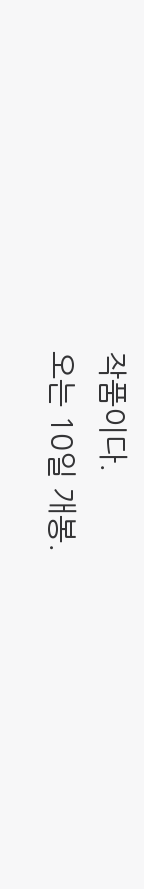작품이다.
오는 10일 개봉.